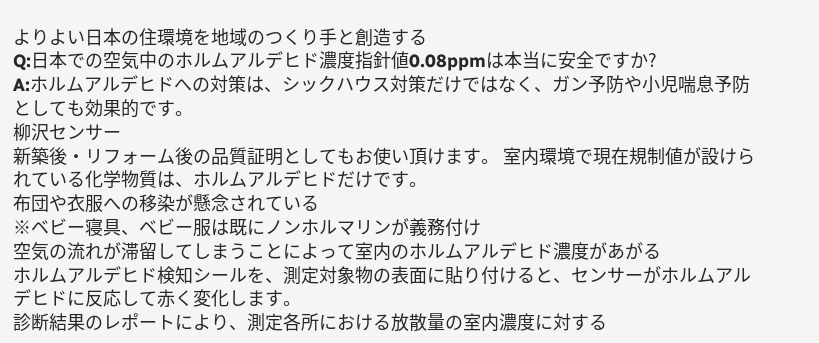よりよい日本の住環境を地域のつくり手と創造する
Q:日本での空気中のホルムアルデヒド濃度指針値0.08ppmは本当に安全ですか?
A:ホルムアルデヒドへの対策は、シックハウス対策だけではなく、ガン予防や小児喘息予防 としても効果的です。
柳沢センサー
新築後・リフォーム後の品質証明としてもお使い頂けます。 室内環境で現在規制値が設けられている化学物質は、ホルムアルデヒドだけです。
布団や衣服への移染が懸念されている
※ベビー寝具、ベビー服は既にノンホルマリンが義務付け
空気の流れが滞留してしまうことによって室内のホルムアルデヒド濃度があがる
ホルムアルデヒド検知シールを、測定対象物の表面に貼り付けると、センサーがホルムアルデヒドに反応して赤く変化します。
診断結果のレポートにより、測定各所における放散量の室内濃度に対する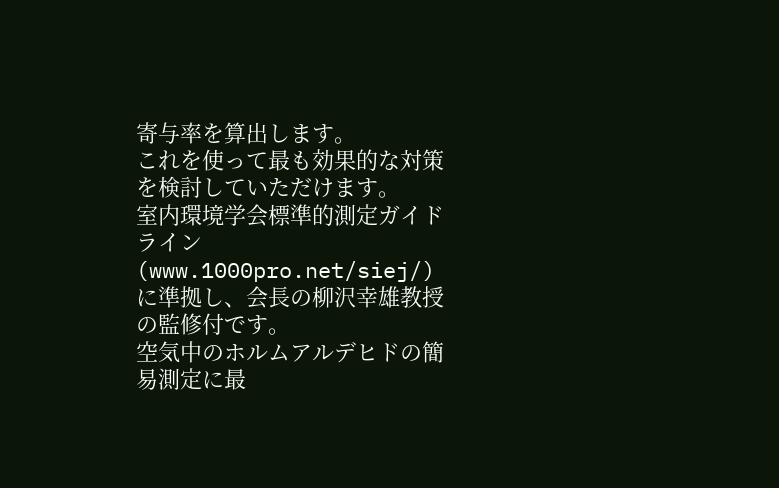寄与率を算出します。
これを使って最も効果的な対策を検討していただけます。
室内環境学会標準的測定ガイドライン(www.1000pro.net/siej/)に準拠し、会長の柳沢幸雄教授の監修付です。
空気中のホルムアルデヒドの簡易測定に最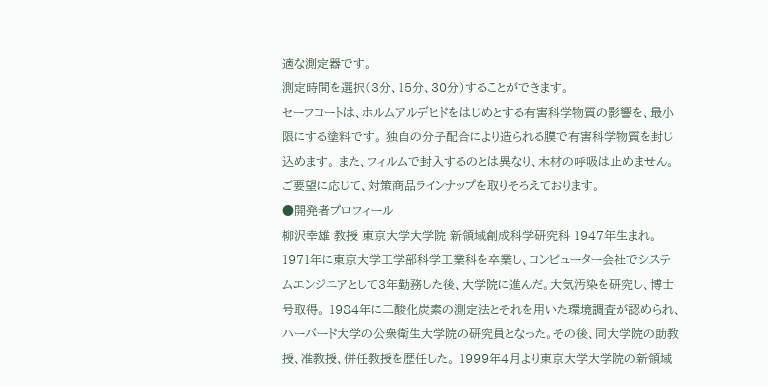適な測定器です。
測定時間を選択(3分、15分、30分)することができます。
セーフコートは、ホルムアルデヒドをはじめとする有害科学物質の影響を、最小限にする塗料です。 独自の分子配合により造られる膜で有害科学物質を封じ込めます。 また、フィルムで封入するのとは異なり、木材の呼吸は止めません。
ご要望に応じて、対策商品ラインナップを取りそろえております。
●開発者プロフィール
柳沢幸雄 教授 東京大学大学院 新領域創成科学研究科 1947年生まれ。 1971年に東京大学工学部科学工業科を卒業し、コンピューター会社でシステムエンジニアとして3年勤務した後、大学院に進んだ。大気汚染を研究し、博士号取得。 1984年に二酸化炭素の測定法とそれを用いた環境調査が認められ、ハーバード大学の公衆衛生大学院の研究員となった。その後、同大学院の助教授、准教授、併任教授を歴任した。 1999年4月より東京大学大学院の新領域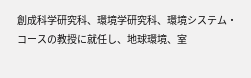創成科学研究科、環境学研究科、環境システム・コースの教授に就任し、地球環境、室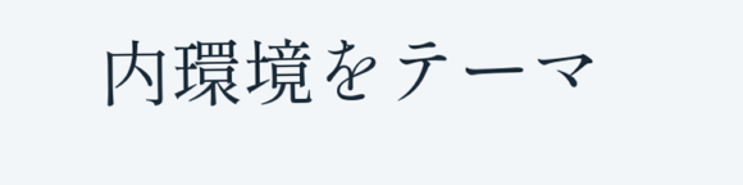内環境をテーマ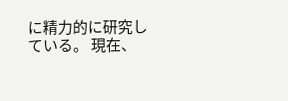に精力的に研究している。 現在、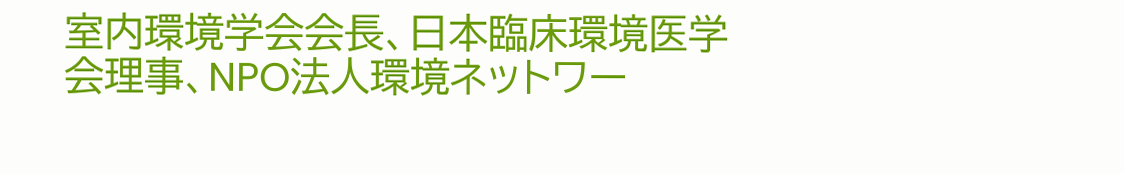室内環境学会会長、日本臨床環境医学会理事、NPO法人環境ネットワー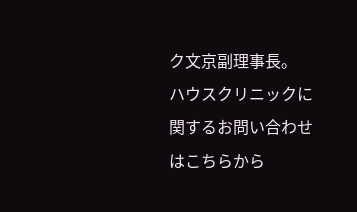ク文京副理事長。
ハウスクリニックに関するお問い合わせはこちらから